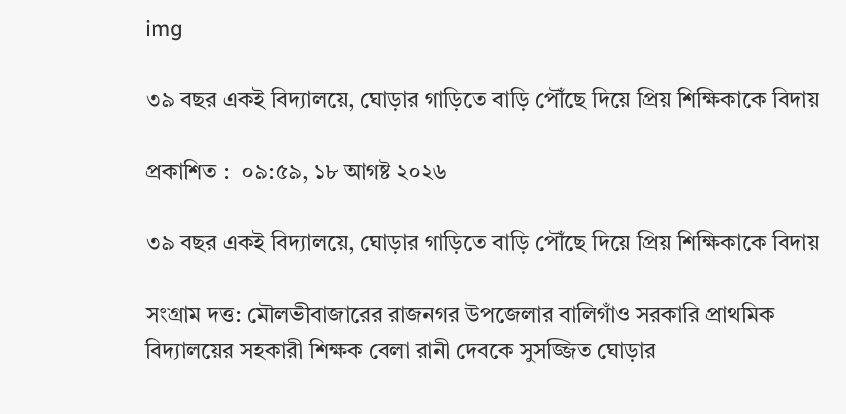img

৩৯ বছর একই বিদ্যালয়ে, ঘোড়ার গাড়িতে বাড়ি পৌঁছে দিয়ে প্রিয় শিক্ষিকাকে বিদায়

প্রকাশিত :  ০৯:৫৯, ১৮ আগষ্ট ২০২৬

৩৯ বছর একই বিদ্যালয়ে, ঘোড়ার গাড়িতে বাড়ি পৌঁছে দিয়ে প্রিয় শিক্ষিকাকে বিদায়

সংগ্রাম দত্ত: মৌলভীবাজারের রাজনগর উপজেলার বালিগাঁও সরকারি প্রাথমিক বিদ্যালয়ের সহকারী শিক্ষক বেলা রানী দেবকে সুসজ্জিত ঘোড়ার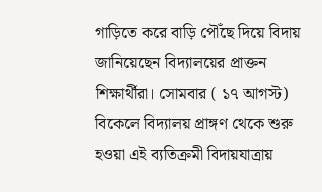গাড়িতে করে বাড়ি পৌঁছে দিয়ে বিদায় জানিয়েছেন বিদ্যালয়ের প্রাক্তন শিক্ষার্থীরা। সোমবার ( ১৭ আগস্ট) বিকেলে বিদ্যালয় প্রাঙ্গণ থেকে শুরু হওয়া এই ব্যতিক্রমী বিদায়যাত্রায়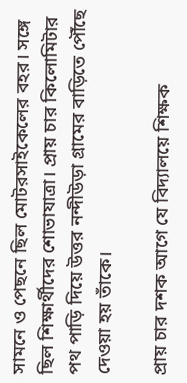সামনে ও পেছনে ছিল মোটরসাইকেলের বহর। সঙ্গে ছিল শিক্ষার্থীদের শোভাযাত্রা। প্রায় চার কিলোমিটার পথ পাড়ি দিয়ে উত্তর নন্দীউড়া গ্রামের বাড়িতে পৌঁছে দেওয়া হয় তাঁকে।

প্রায় চার দশক আগে যে বিদ্যালয়ে শিক্ষক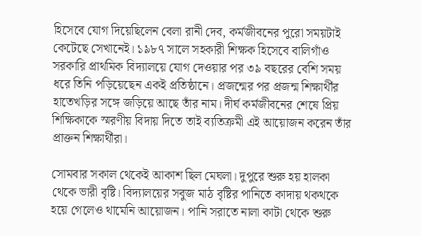হিসেবে যোগ দিয়েছিলেন বেলা রানী দেব, কর্মজীবনের পুরো সময়টাই কেটেছে সেখানেই। ১৯৮৭ সালে সহকারী শিক্ষক হিসেবে বালিগাঁও সরকারি প্রাথমিক বিদ্যালয়ে যোগ দেওয়ার পর ৩৯ বছরের বেশি সময় ধরে তিনি পড়িয়েছেন একই প্রতিষ্ঠানে। প্রজন্মের পর প্রজন্ম শিক্ষার্থীর হাতেখড়ির সঙ্গে জড়িয়ে আছে তাঁর নাম। দীর্ঘ কর্মজীবনের শেষে প্রিয় শিক্ষিকাকে স্মরণীয় বিদায় দিতে তাই ব্যতিক্রমী এই আয়োজন করেন তাঁর প্রাক্তন শিক্ষার্থীরা।

সোমবার সকাল থেকেই আকাশ ছিল মেঘলা। দুপুরে শুরু হয় হালকা থেকে ভারী বৃষ্টি। বিদ্যালয়ের সবুজ মাঠ বৃষ্টির পানিতে কাদায় থকথকে হয়ে গেলেও থামেনি আয়োজন। পানি সরাতে নালা কাটা থেকে শুরু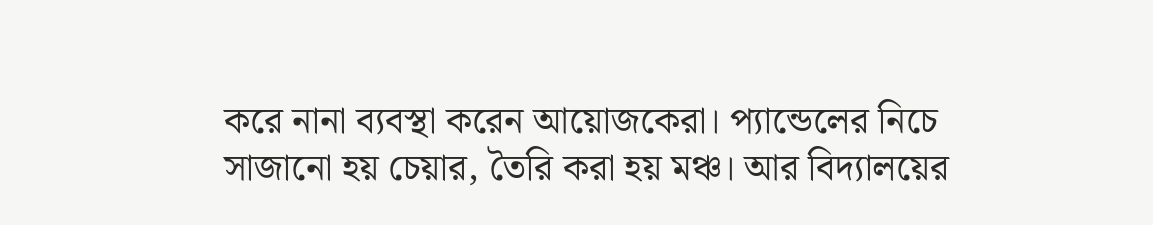করে নানা ব্যবস্থা করেন আয়োজকেরা। প্যান্ডেলের নিচে সাজানো হয় চেয়ার, তৈরি করা হয় মঞ্চ। আর বিদ্যালয়ের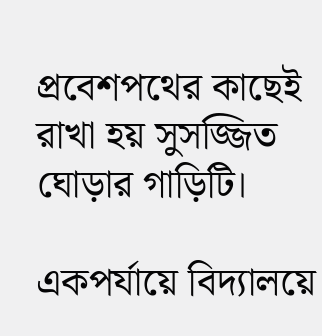প্রবেশপথের কাছেই রাখা হয় সুসজ্জিত ঘোড়ার গাড়িটি।

একপর্যায়ে বিদ্যালয়ে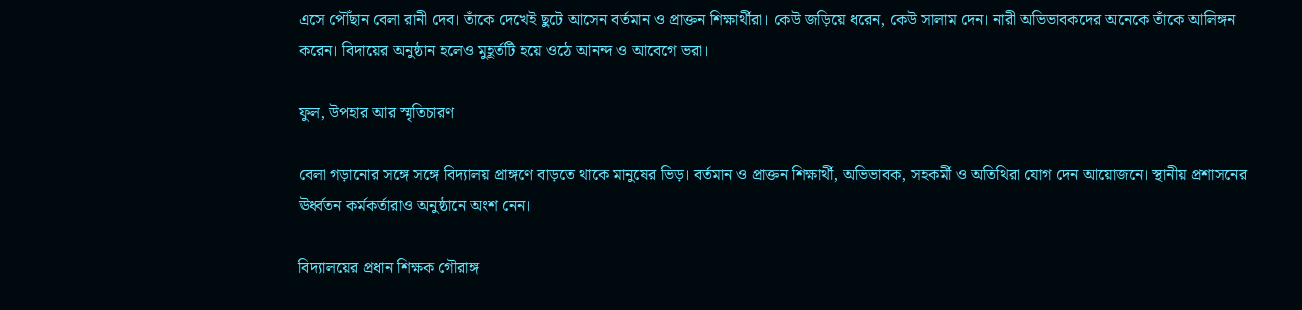এসে পৌঁছান বেলা রানী দেব। তাঁকে দেখেই ছুটে আসেন বর্তমান ও প্রাক্তন শিক্ষার্থীরা। কেউ জড়িয়ে ধরেন, কেউ সালাম দেন। নারী অভিভাবকদের অনেকে তাঁকে আলিঙ্গন করেন। বিদায়ের অনুষ্ঠান হলেও মুহূর্তটি হয়ে ওঠে আনন্দ ও আবেগে ভরা।

ফুল, উপহার আর স্মৃতিচারণ

বেলা গড়ানোর সঙ্গে সঙ্গে বিদ্যালয় প্রাঙ্গণে বাড়তে থাকে মানুষের ভিড়। বর্তমান ও প্রাক্তন শিক্ষার্থী, অভিভাবক, সহকর্মী ও অতিথিরা যোগ দেন আয়োজনে। স্থানীয় প্রশাসনের ঊর্ধ্বতন কর্মকর্তারাও অনুষ্ঠানে অংশ নেন।

বিদ্যালয়ের প্রধান শিক্ষক গৌরাঙ্গ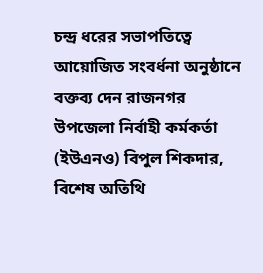চন্দ্র ধরের সভাপতিত্বে আয়োজিত সংবর্ধনা অনুষ্ঠানে বক্তব্য দেন রাজনগর উপজেলা নির্বাহী কর্মকর্তা (ইউএনও) বিপুল শিকদার, বিশেষ অতিথি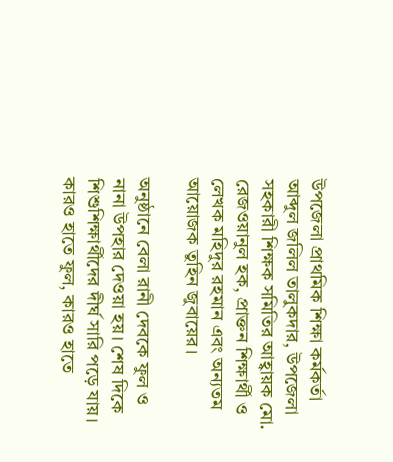উপজেলা প্রাথমিক শিক্ষা কর্মকর্তা আব্দুল জলিল তালুকদার, উপজেলা সহকারী শিক্ষক সমিতির আহ্বায়ক মো. রেজওয়ানুল হক, প্রাক্তন শিক্ষার্থী ও লেখক মহিদুর রহমান এবং অন্যতম আয়োজক তুহিন জুবায়ের।

অনুষ্ঠানে বেলা রানী দেবকে ফুল ও নানা উপহার দেওয়া হয়। শেষ দিকে শিশুশিক্ষার্থীদের দীর্ঘ সারি পড়ে যায়। কারও হাতে ফুল, কারও হাতে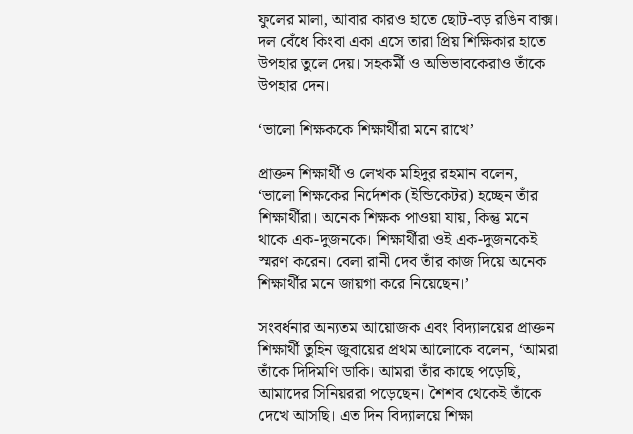ফুলের মালা, আবার কারও হাতে ছোট-বড় রঙিন বাক্স। দল বেঁধে কিংবা একা এসে তারা প্রিয় শিক্ষিকার হাতে উপহার তুলে দেয়। সহকর্মী ও অভিভাবকেরাও তাঁকে উপহার দেন।

‘ভালো শিক্ষককে শিক্ষার্থীরা মনে রাখে’

প্রাক্তন শিক্ষার্থী ও লেখক মহিদুর রহমান বলেন, ‘ভালো শিক্ষকের নির্দেশক (ইন্ডিকেটর) হচ্ছেন তাঁর শিক্ষার্থীরা। অনেক শিক্ষক পাওয়া যায়, কিন্তু মনে থাকে এক-দুজনকে। শিক্ষার্থীরা ওই এক-দুজনকেই স্মরণ করেন। বেলা রানী দেব তাঁর কাজ দিয়ে অনেক শিক্ষার্থীর মনে জায়গা করে নিয়েছেন।’

সংবর্ধনার অন্যতম আয়োজক এবং বিদ্যালয়ের প্রাক্তন শিক্ষার্থী তুহিন জুবায়ের প্রথম আলোকে বলেন, ‘আমরা তাঁকে দিদিমণি ডাকি। আমরা তাঁর কাছে পড়েছি, আমাদের সিনিয়ররা পড়েছেন। শৈশব থেকেই তাঁকে দেখে আসছি। এত দিন বিদ্যালয়ে শিক্ষা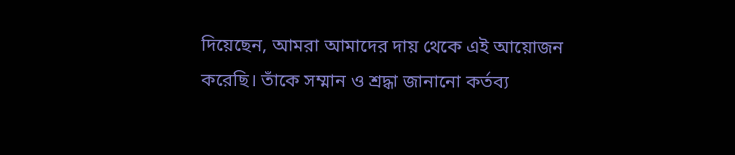দিয়েছেন, আমরা আমাদের দায় থেকে এই আয়োজন করেছি। তাঁকে সম্মান ও শ্রদ্ধা জানানো কর্তব্য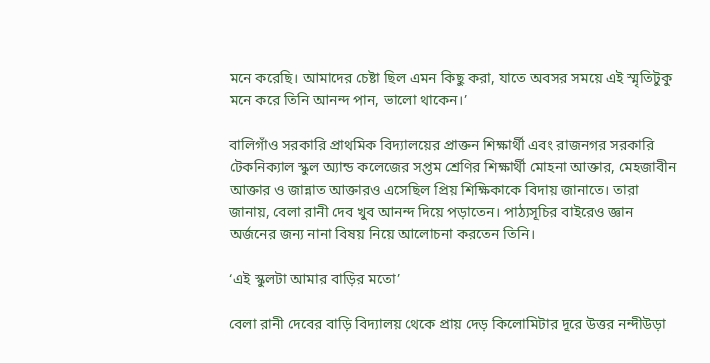মনে করেছি। আমাদের চেষ্টা ছিল এমন কিছু করা, যাতে অবসর সময়ে এই স্মৃতিটুকু মনে করে তিনি আনন্দ পান, ভালো থাকেন।’

বালিগাঁও সরকারি প্রাথমিক বিদ্যালয়ের প্রাক্তন শিক্ষার্থী এবং রাজনগর সরকারি টেকনিক্যাল স্কুল অ্যান্ড কলেজের সপ্তম শ্রেণির শিক্ষার্থী মোহনা আক্তার, মেহজাবীন আক্তার ও জান্নাত আক্তারও এসেছিল প্রিয় শিক্ষিকাকে বিদায় জানাতে। তারা জানায়, বেলা রানী দেব খুব আনন্দ দিয়ে পড়াতেন। পাঠ্যসূচির বাইরেও জ্ঞান অর্জনের জন্য নানা বিষয় নিয়ে আলোচনা করতেন তিনি।

‘এই স্কুলটা আমার বাড়ির মতো’

বেলা রানী দেবের বাড়ি বিদ্যালয় থেকে প্রায় দেড় কিলোমিটার দূরে উত্তর নন্দীউড়া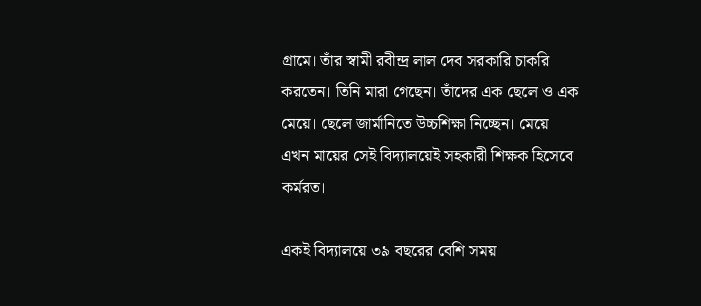গ্রামে। তাঁর স্বামী রবীন্দ্র লাল দেব সরকারি চাকরি করতেন। তিনি মারা গেছেন। তাঁদের এক ছেলে ও এক মেয়ে। ছেলে জার্মানিতে উচ্চশিক্ষা নিচ্ছেন। মেয়ে এখন মায়ের সেই বিদ্যালয়েই সহকারী শিক্ষক হিসেবে কর্মরত।

একই বিদ্যালয়ে ৩৯ বছরের বেশি সময়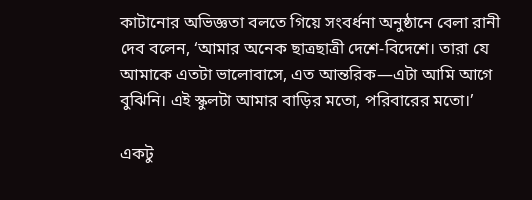কাটানোর অভিজ্ঞতা বলতে গিয়ে সংবর্ধনা অনুষ্ঠানে বেলা রানী দেব বলেন, ‘আমার অনেক ছাত্রছাত্রী দেশে-বিদেশে। তারা যে আমাকে এতটা ভালোবাসে, এত আন্তরিক—এটা আমি আগে বুঝিনি। এই স্কুলটা আমার বাড়ির মতো, পরিবারের মতো।’

একটু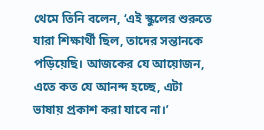থেমে তিনি বলেন, ‘এই স্কুলের শুরুতে যারা শিক্ষার্থী ছিল, তাদের সন্তানকে পড়িয়েছি। আজকের যে আয়োজন, এতে কত যে আনন্দ হচ্ছে, এটা ভাষায় প্রকাশ করা যাবে না।’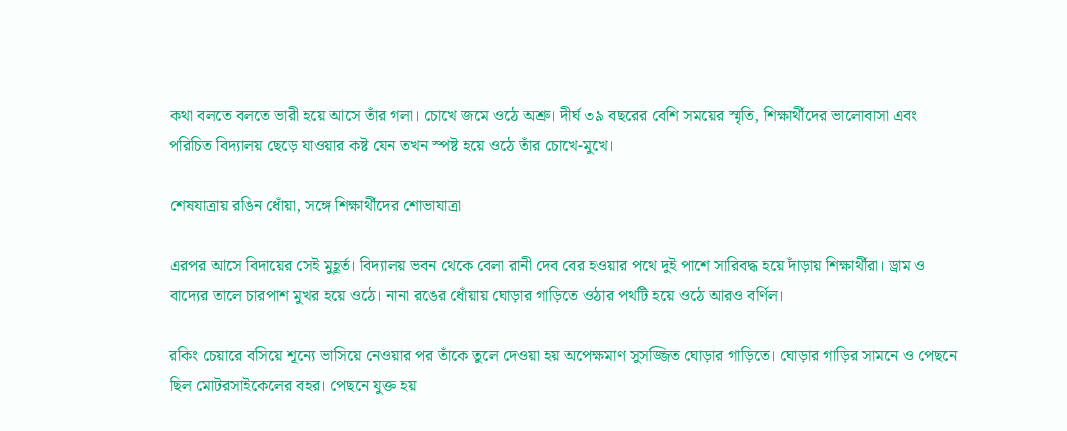কথা বলতে বলতে ভারী হয়ে আসে তাঁর গলা। চোখে জমে ওঠে অশ্রু। দীর্ঘ ৩৯ বছরের বেশি সময়ের স্মৃতি, শিক্ষার্থীদের ভালোবাসা এবং পরিচিত বিদ্যালয় ছেড়ে যাওয়ার কষ্ট যেন তখন স্পষ্ট হয়ে ওঠে তাঁর চোখে-মুখে।

শেষযাত্রায় রঙিন ধোঁয়া, সঙ্গে শিক্ষার্থীদের শোভাযাত্রা

এরপর আসে বিদায়ের সেই মুহূর্ত। বিদ্যালয় ভবন থেকে বেলা রানী দেব বের হওয়ার পথে দুই পাশে সারিবদ্ধ হয়ে দাঁড়ায় শিক্ষার্থীরা। ড্রাম ও বাদ্যের তালে চারপাশ মুখর হয়ে ওঠে। নানা রঙের ধোঁয়ায় ঘোড়ার গাড়িতে ওঠার পথটি হয়ে ওঠে আরও বর্ণিল।

রকিং চেয়ারে বসিয়ে শূন্যে ভাসিয়ে নেওয়ার পর তাঁকে তুলে দেওয়া হয় অপেক্ষমাণ সুসজ্জিত ঘোড়ার গাড়িতে। ঘোড়ার গাড়ির সামনে ও পেছনে ছিল মোটরসাইকেলের বহর। পেছনে যুক্ত হয়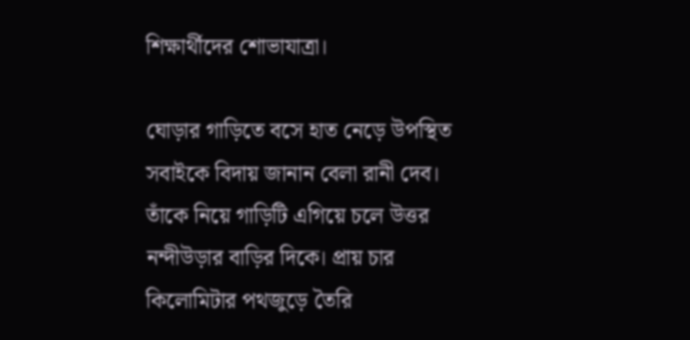শিক্ষার্থীদের শোভাযাত্রা।

ঘোড়ার গাড়িতে বসে হাত নেড়ে উপস্থিত সবাইকে বিদায় জানান বেলা রানী দেব। তাঁকে নিয়ে গাড়িটি এগিয়ে চলে উত্তর নন্দীউড়ার বাড়ির দিকে। প্রায় চার কিলোমিটার পথজুড়ে তৈরি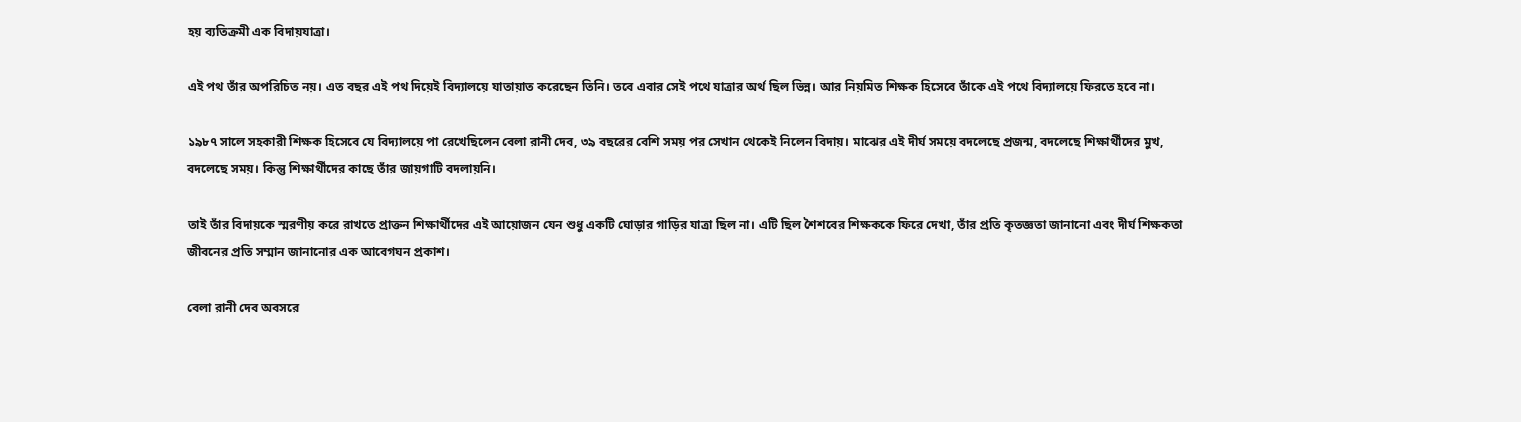হয় ব্যতিক্রমী এক বিদায়যাত্রা।

এই পথ তাঁর অপরিচিত নয়। এত বছর এই পথ দিয়েই বিদ্যালয়ে যাতায়াত করেছেন তিনি। তবে এবার সেই পথে যাত্রার অর্থ ছিল ভিন্ন। আর নিয়মিত শিক্ষক হিসেবে তাঁকে এই পথে বিদ্যালয়ে ফিরতে হবে না।

১৯৮৭ সালে সহকারী শিক্ষক হিসেবে যে বিদ্যালয়ে পা রেখেছিলেন বেলা রানী দেব, ৩৯ বছরের বেশি সময় পর সেখান থেকেই নিলেন বিদায়। মাঝের এই দীর্ঘ সময়ে বদলেছে প্রজন্ম, বদলেছে শিক্ষার্থীদের মুখ, বদলেছে সময়। কিন্তু শিক্ষার্থীদের কাছে তাঁর জায়গাটি বদলায়নি।

তাই তাঁর বিদায়কে স্মরণীয় করে রাখতে প্রাক্তন শিক্ষার্থীদের এই আয়োজন যেন শুধু একটি ঘোড়ার গাড়ির যাত্রা ছিল না। এটি ছিল শৈশবের শিক্ষককে ফিরে দেখা, তাঁর প্রতি কৃতজ্ঞতা জানানো এবং দীর্ঘ শিক্ষকতা জীবনের প্রতি সম্মান জানানোর এক আবেগঘন প্রকাশ।

বেলা রানী দেব অবসরে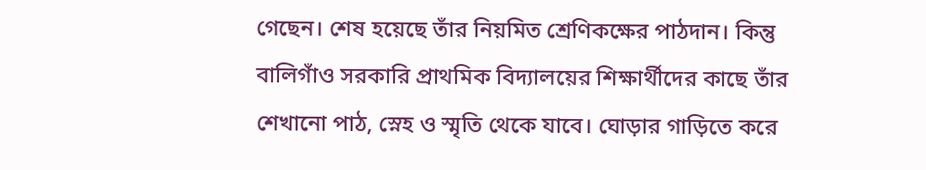গেছেন। শেষ হয়েছে তাঁর নিয়মিত শ্রেণিকক্ষের পাঠদান। কিন্তু বালিগাঁও সরকারি প্রাথমিক বিদ্যালয়ের শিক্ষার্থীদের কাছে তাঁর শেখানো পাঠ, স্নেহ ও স্মৃতি থেকে যাবে। ঘোড়ার গাড়িতে করে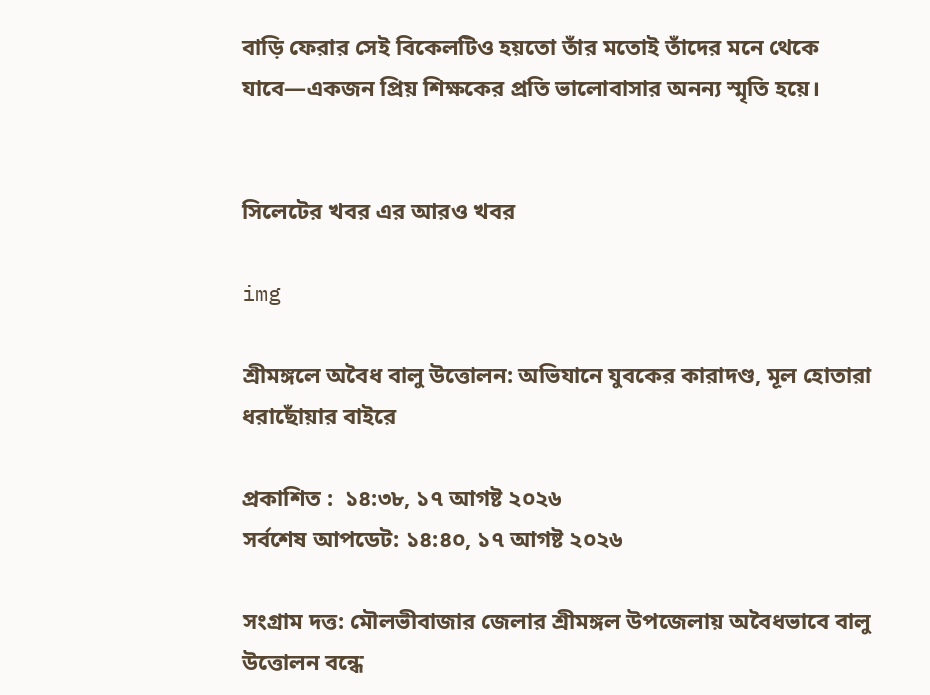বাড়ি ফেরার সেই বিকেলটিও হয়তো তাঁর মতোই তাঁদের মনে থেকে যাবে—একজন প্রিয় শিক্ষকের প্রতি ভালোবাসার অনন্য স্মৃতি হয়ে।


সিলেটের খবর এর আরও খবর

img

শ্রীমঙ্গলে অবৈধ বালু উত্তোলন: অভিযানে যুবকের কারাদণ্ড, মূল হোতারা ধরাছোঁয়ার বাইরে

প্রকাশিত :  ১৪:৩৮, ১৭ আগষ্ট ২০২৬
সর্বশেষ আপডেট: ১৪:৪০, ১৭ আগষ্ট ২০২৬

সংগ্রাম দত্ত: মৌলভীবাজার জেলার শ্রীমঙ্গল উপজেলায় অবৈধভাবে বালু উত্তোলন বন্ধে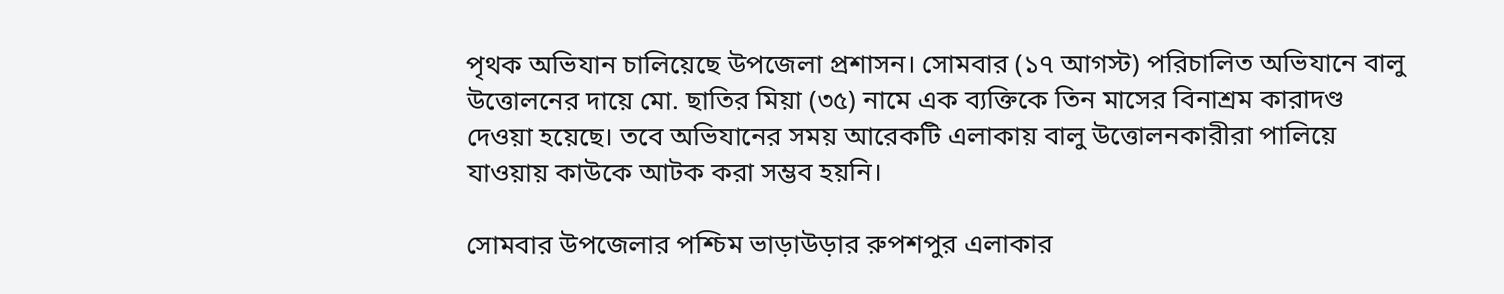পৃথক অভিযান চালিয়েছে উপজেলা প্রশাসন। সোমবার (১৭ আগস্ট) পরিচালিত অভিযানে বালু উত্তোলনের দায়ে মো. ছাতির মিয়া (৩৫) নামে এক ব্যক্তিকে তিন মাসের বিনাশ্রম কারাদণ্ড দেওয়া হয়েছে। তবে অভিযানের সময় আরেকটি এলাকায় বালু উত্তোলনকারীরা পালিয়ে যাওয়ায় কাউকে আটক করা সম্ভব হয়নি।

সোমবার উপজেলার পশ্চিম ভাড়াউড়ার রুপশপুর এলাকার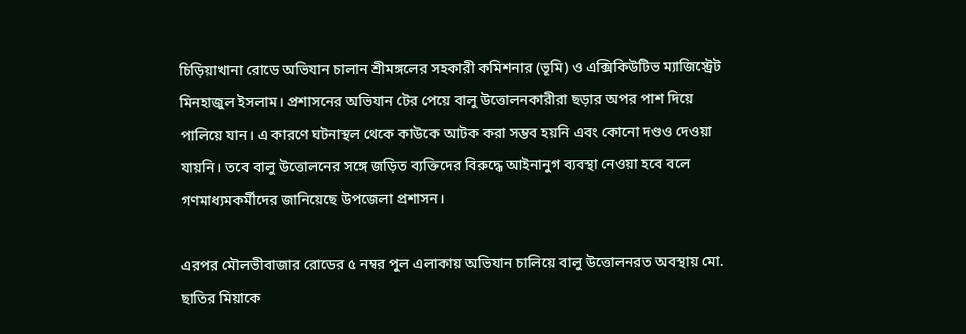চিড়িয়াখানা রোডে অভিযান চালান শ্রীমঙ্গলের সহকারী কমিশনার (ভূমি) ও এক্সিকিউটিভ ম্যাজিস্ট্রেট মিনহাজুল ইসলাম। প্রশাসনের অভিযান টের পেয়ে বালু উত্তোলনকারীরা ছড়ার অপর পাশ দিয়ে পালিয়ে যান। এ কারণে ঘটনাস্থল থেকে কাউকে আটক করা সম্ভব হয়নি এবং কোনো দণ্ডও দেওয়া যায়নি। তবে বালু উত্তোলনের সঙ্গে জড়িত ব্যক্তিদের বিরুদ্ধে আইনানুগ ব্যবস্থা নেওয়া হবে বলে গণমাধ্যমকর্মীদের জানিয়েছে উপজেলা প্রশাসন।

এরপর মৌলভীবাজার রোডের ৫ নম্বর পুল এলাকায় অভিযান চালিয়ে বালু উত্তোলনরত অবস্থায় মো. ছাতির মিয়াকে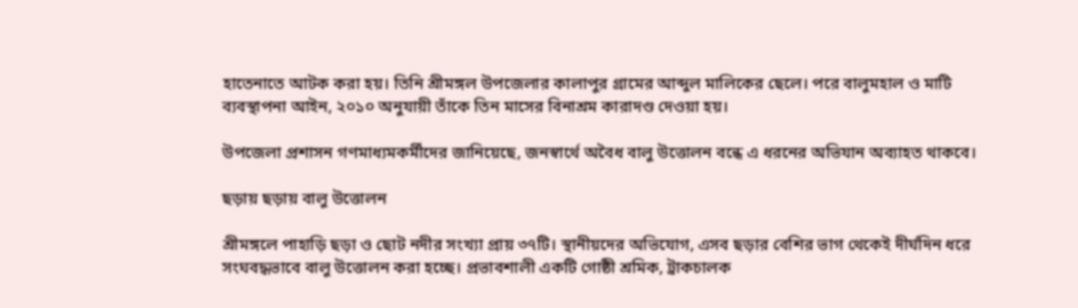হাতেনাতে আটক করা হয়। তিনি শ্রীমঙ্গল উপজেলার কালাপুর গ্রামের আব্দুল মালিকের ছেলে। পরে বালুমহাল ও মাটি ব্যবস্থাপনা আইন, ২০১০ অনুযায়ী তাঁকে তিন মাসের বিনাশ্রম কারাদণ্ড দেওয়া হয়।

উপজেলা প্রশাসন গণমাধ্যমকর্মীদের জানিয়েছে, জনস্বার্থে অবৈধ বালু উত্তোলন বন্ধে এ ধরনের অভিযান অব্যাহত থাকবে।

ছড়ায় ছড়ায় বালু উত্তোলন

শ্রীমঙ্গলে পাহাড়ি ছড়া ও ছোট নদীর সংখ্যা প্রায় ৩৭টি। স্থানীয়দের অভিযোগ, এসব ছড়ার বেশির ভাগ থেকেই দীর্ঘদিন ধরে সংঘবদ্ধভাবে বালু উত্তোলন করা হচ্ছে। প্রভাবশালী একটি গোষ্ঠী শ্রমিক, ট্রাকচালক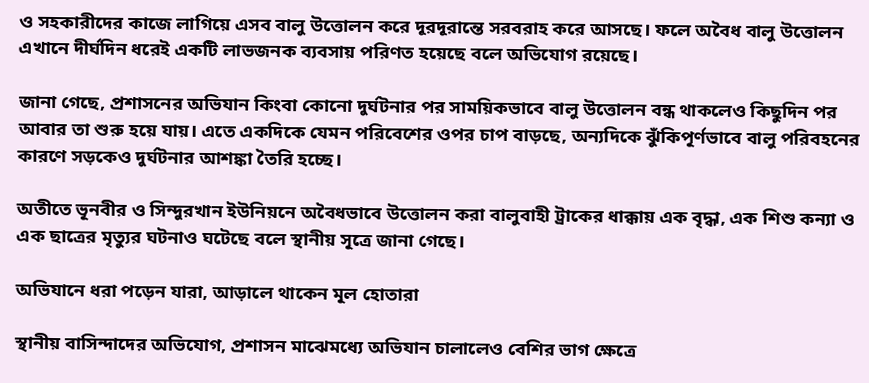ও সহকারীদের কাজে লাগিয়ে এসব বালু উত্তোলন করে দূরদূরান্তে সরবরাহ করে আসছে। ফলে অবৈধ বালু উত্তোলন এখানে দীর্ঘদিন ধরেই একটি লাভজনক ব্যবসায় পরিণত হয়েছে বলে অভিযোগ রয়েছে।

জানা গেছে, প্রশাসনের অভিযান কিংবা কোনো দুর্ঘটনার পর সাময়িকভাবে বালু উত্তোলন বন্ধ থাকলেও কিছুদিন পর আবার তা শুরু হয়ে যায়। এতে একদিকে যেমন পরিবেশের ওপর চাপ বাড়ছে, অন্যদিকে ঝুঁকিপূর্ণভাবে বালু পরিবহনের কারণে সড়কেও দুর্ঘটনার আশঙ্কা তৈরি হচ্ছে।

অতীতে ভূনবীর ও সিন্দুরখান ইউনিয়নে অবৈধভাবে উত্তোলন করা বালুবাহী ট্রাকের ধাক্কায় এক বৃদ্ধা, এক শিশু কন্যা ও এক ছাত্রের মৃত্যুর ঘটনাও ঘটেছে বলে স্থানীয় সূত্রে জানা গেছে।

অভিযানে ধরা পড়েন যারা, আড়ালে থাকেন মূল হোতারা

স্থানীয় বাসিন্দাদের অভিযোগ, প্রশাসন মাঝেমধ্যে অভিযান চালালেও বেশির ভাগ ক্ষেত্রে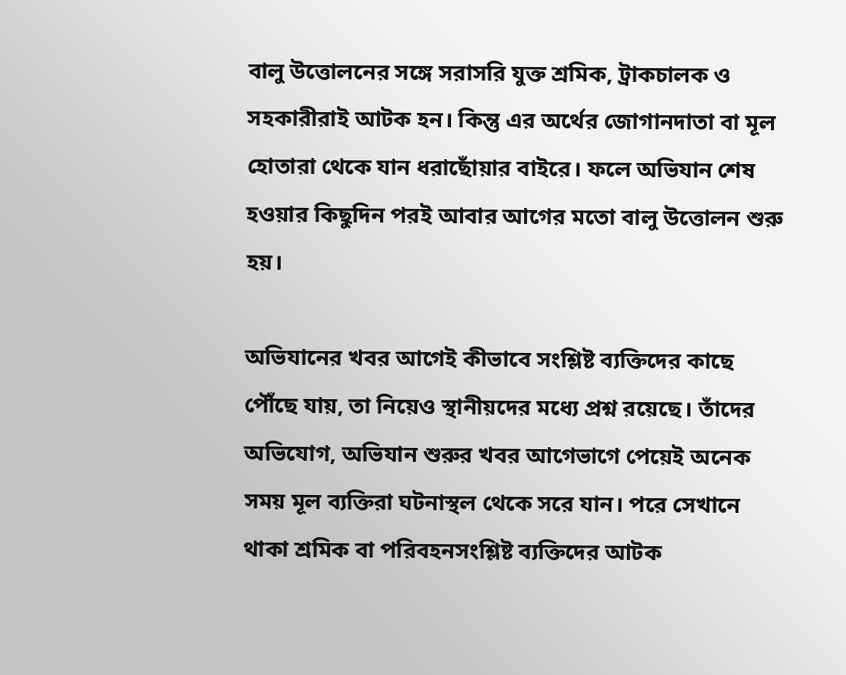বালু উত্তোলনের সঙ্গে সরাসরি যুক্ত শ্রমিক, ট্রাকচালক ও সহকারীরাই আটক হন। কিন্তু এর অর্থের জোগানদাতা বা মূল হোতারা থেকে যান ধরাছোঁয়ার বাইরে। ফলে অভিযান শেষ হওয়ার কিছুদিন পরই আবার আগের মতো বালু উত্তোলন শুরু হয়।

অভিযানের খবর আগেই কীভাবে সংশ্লিষ্ট ব্যক্তিদের কাছে পৌঁছে যায়, তা নিয়েও স্থানীয়দের মধ্যে প্রশ্ন রয়েছে। তাঁদের অভিযোগ, অভিযান শুরুর খবর আগেভাগে পেয়েই অনেক সময় মূল ব্যক্তিরা ঘটনাস্থল থেকে সরে যান। পরে সেখানে থাকা শ্রমিক বা পরিবহনসংশ্লিষ্ট ব্যক্তিদের আটক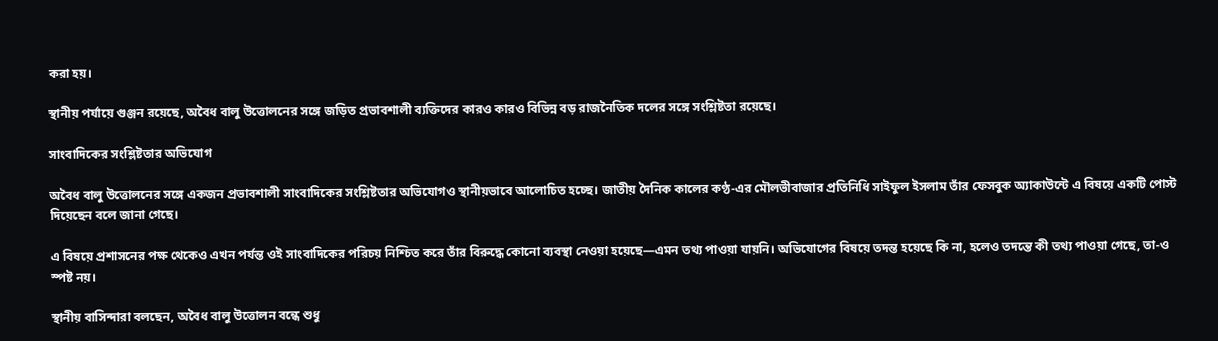করা হয়।

স্থানীয় পর্যায়ে গুঞ্জন রয়েছে, অবৈধ বালু উত্তোলনের সঙ্গে জড়িত প্রভাবশালী ব্যক্তিদের কারও কারও বিভিন্ন বড় রাজনৈতিক দলের সঙ্গে সংশ্লিষ্টতা রয়েছে।

সাংবাদিকের সংশ্লিষ্টতার অভিযোগ

অবৈধ বালু উত্তোলনের সঙ্গে একজন প্রভাবশালী সাংবাদিকের সংশ্লিষ্টতার অভিযোগও স্থানীয়ভাবে আলোচিত হচ্ছে। জাতীয় দৈনিক কালের কণ্ঠ-এর মৌলভীবাজার প্রতিনিধি সাইফুল ইসলাম তাঁর ফেসবুক অ্যাকাউন্টে এ বিষয়ে একটি পোস্ট দিয়েছেন বলে জানা গেছে।

এ বিষয়ে প্রশাসনের পক্ষ থেকেও এখন পর্যন্ত ওই সাংবাদিকের পরিচয় নিশ্চিত করে তাঁর বিরুদ্ধে কোনো ব্যবস্থা নেওয়া হয়েছে—এমন তথ্য পাওয়া যায়নি। অভিযোগের বিষয়ে তদন্ত হয়েছে কি না, হলেও তদন্তে কী তথ্য পাওয়া গেছে, তা-ও স্পষ্ট নয়।

স্থানীয় বাসিন্দারা বলছেন, অবৈধ বালু উত্তোলন বন্ধে শুধু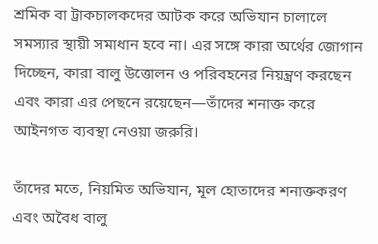শ্রমিক বা ট্রাকচালকদের আটক করে অভিযান চালালে সমস্যার স্থায়ী সমাধান হবে না। এর সঙ্গে কারা অর্থের জোগান দিচ্ছেন, কারা বালু উত্তোলন ও পরিবহনের নিয়ন্ত্রণ করছেন এবং কারা এর পেছনে রয়েছেন—তাঁদের শনাক্ত করে আইনগত ব্যবস্থা নেওয়া জরুরি।

তাঁদের মতে, নিয়মিত অভিযান, মূল হোতাদের শনাক্তকরণ এবং অবৈধ বালু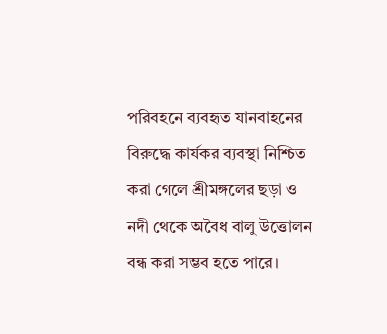পরিবহনে ব্যবহৃত যানবাহনের বিরুদ্ধে কার্যকর ব্যবস্থা নিশ্চিত করা গেলে শ্রীমঙ্গলের ছড়া ও নদী থেকে অবৈধ বালু উত্তোলন বন্ধ করা সম্ভব হতে পারে।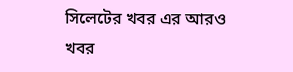সিলেটের খবর এর আরও খবর